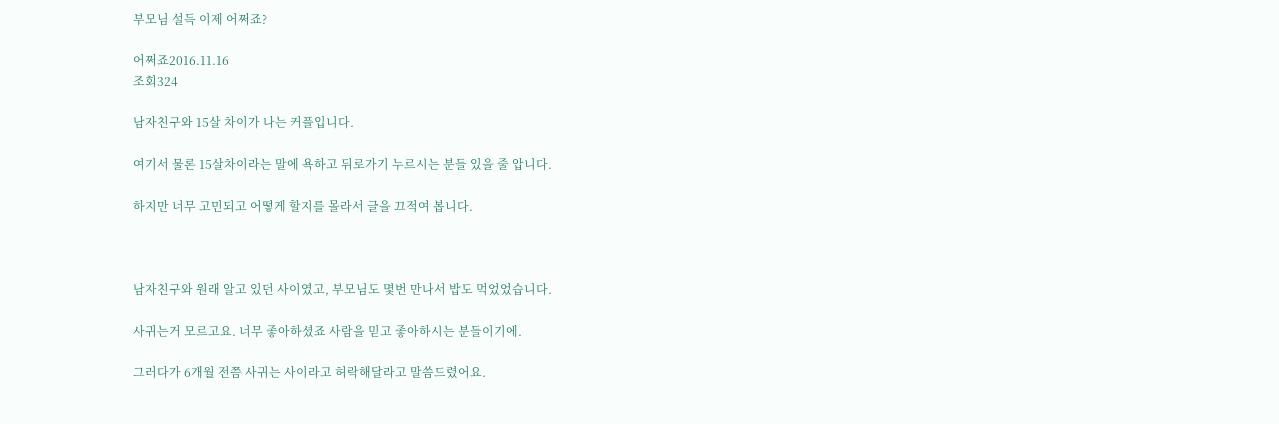부모님 설득 이제 어쩌죠?

어쩌죠2016.11.16
조회324

남자친구와 15살 차이가 나는 커플입니다.

여기서 물론 15살차이라는 말에 욕하고 뒤로가기 누르시는 분들 있을 줄 압니다.

하지만 너무 고민되고 어떻게 할지를 몰라서 글을 끄적여 봅니다.



남자친구와 원래 알고 있던 사이였고, 부모님도 몇번 만나서 밥도 먹었었습니다.

사귀는거 모르고요. 너무 좋아하셨죠 사람을 믿고 좋아하시는 분들이기에.

그러다가 6개월 전쯤 사귀는 사이라고 허락해달라고 말씀드렸어요.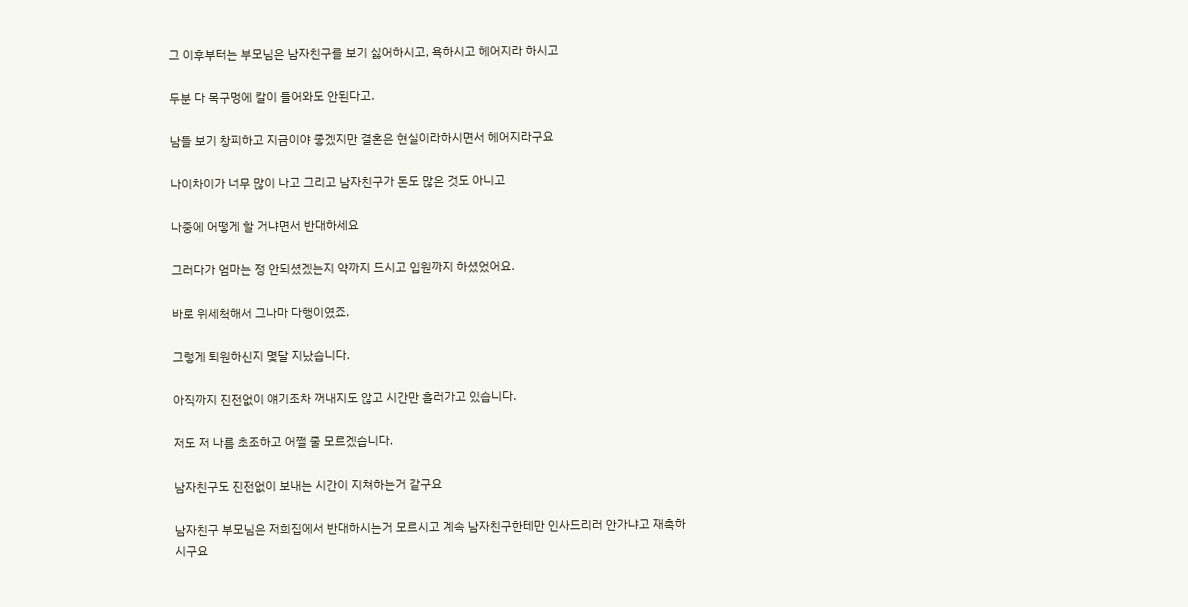그 이후부터는 부모님은 남자친구를 보기 싫어하시고, 욕하시고 헤어지라 하시고

두분 다 목구멍에 칼이 들어와도 안된다고.

남들 보기 창피하고 지금이야 좋겠지만 결혼은 현실이라하시면서 헤어지라구요

나이차이가 너무 많이 나고 그리고 남자친구가 돈도 많은 것도 아니고

나중에 어떻게 할 거냐면서 반대하세요

그러다가 엄마는 정 안되셨겠는지 약까지 드시고 입원까지 하셨었어요.

바로 위세척해서 그나마 다행이였죠.

그렇게 퇴원하신지 몇달 지났습니다.

아직까지 진전없이 얘기조차 꺼내지도 않고 시간만 흘러가고 있습니다.

저도 저 나름 초조하고 어쩔 줄 모르겠습니다.

남자친구도 진전없이 보내는 시간이 지쳐하는거 같구요

남자친구 부모님은 저희집에서 반대하시는거 모르시고 계속 남자친구한테만 인사드리러 안가냐고 재촉하시구요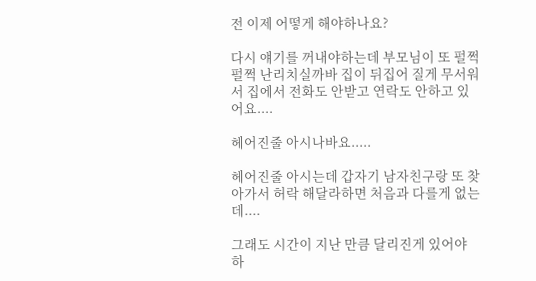전 이제 어떻게 해야하나요?

다시 얘기를 꺼내야하는데 부모님이 또 펄쩍펄쩍 난리치실까바 집이 뒤집어 질게 무서워서 집에서 전화도 안받고 연락도 안하고 있어요....

헤어진줄 아시나바요.....

헤어진줄 아시는데 갑자기 남자친구랑 또 찾아가서 허락 해달라하면 처음과 다를게 없는데....

그래도 시간이 지난 만큼 달리진게 있어야 하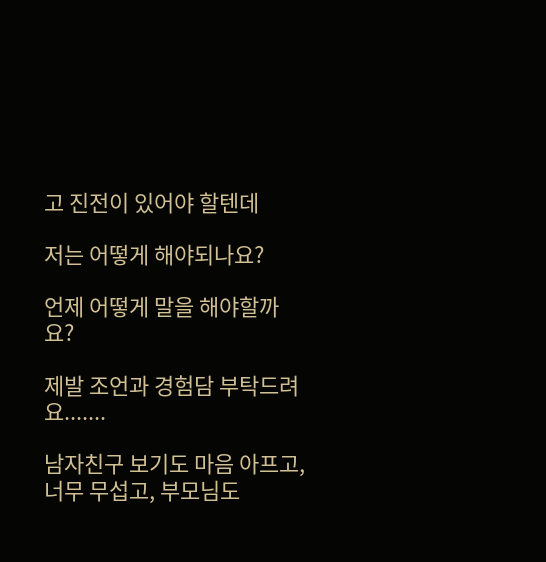고 진전이 있어야 할텐데

저는 어떻게 해야되나요?

언제 어떻게 말을 해야할까요?

제발 조언과 경험담 부탁드려요.......

남자친구 보기도 마음 아프고, 너무 무섭고, 부모님도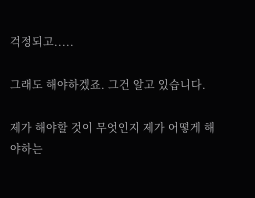걱정되고.....

그래도 해야하겠죠. 그건 알고 있습니다.

제가 해야할 것이 무엇인지 제가 어떻게 해야하는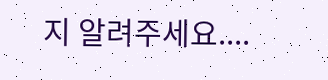지 알려주세요....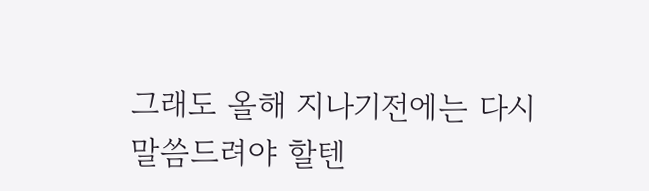그래도 올해 지나기전에는 다시 말씀드려야 할텐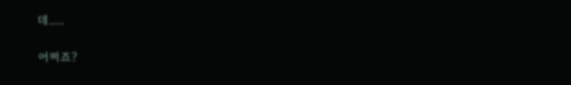데.....

어쩌죠?